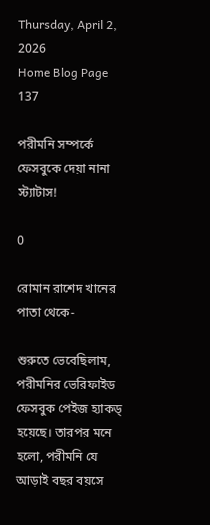Thursday, April 2, 2026
Home Blog Page 137

পরীমনি সম্পর্কে ফেসবুকে দেয়া নানা স্ট্যাটাস!

0

রোমান রাশেদ খানের পাতা থেকে-

শুরুতে ভেবেছিলাম, পরীমনির ভেরিফাইড ফেসবুক পেইজ হ্যাকড্ হয়েছে। তারপর মনে হলো, পরীমনি যে আড়াই বছর বয়সে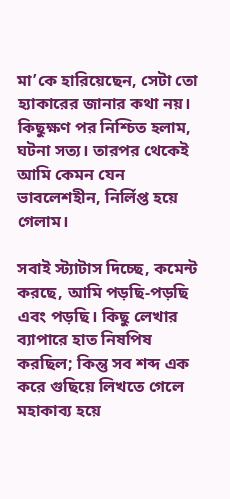মা’কে হারিয়েছেন, সেটা তো হ্যাকারের জানার কথা নয়। কিছুক্ষণ পর নিশ্চিত হলাম, ঘটনা সত্য। তারপর থেকেই আমি কেমন যেন ভাবলেশহীন, নির্লিপ্ত হয়ে গেলাম।

সবাই স্ট্যাটাস দিচ্ছে, কমেন্ট করছে, আমি পড়ছি-পড়ছি এবং পড়ছি। কিছু লেখার ব্যাপারে হাত নিষপিষ করছিল; কিন্তু সব শব্দ এক করে গুছিয়ে লিখতে গেলে মহাকাব্য হয়ে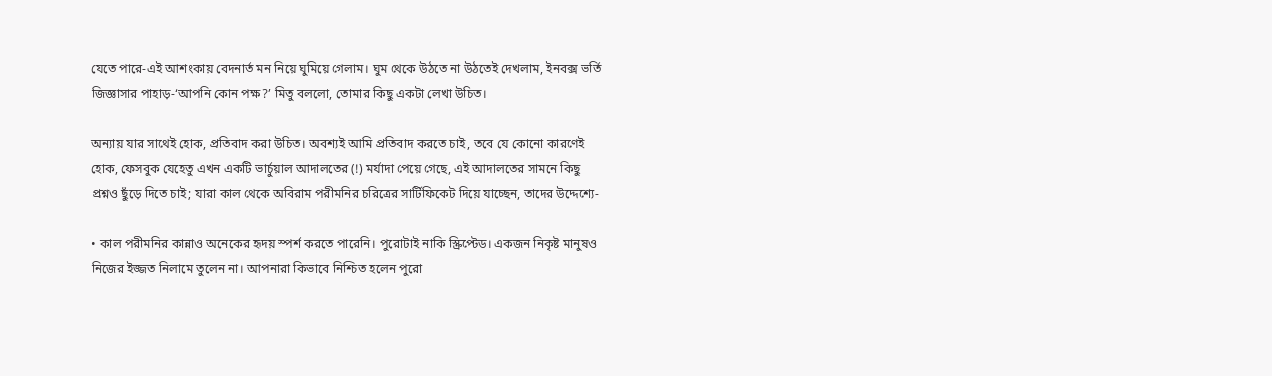যেতে পারে-এই আশংকায় বেদনার্ত মন নিয়ে ঘুমিয়ে গেলাম। ঘুম থেকে উঠতে না উঠতেই দেখলাম, ইনবক্স ভর্তি জিজ্ঞাসার পাহাড়-‘আপনি কোন পক্ষ?’ মিতু বললো, তোমার কিছু একটা লেখা উচিত।

অন্যায় যার সাথেই হোক, প্রতিবাদ করা উচিত। অবশ্যই আমি প্রতিবাদ করতে চাই, তবে যে কোনো কারণেই হোক, ফেসবুক যেহেতু এখন একটি ভার্চুয়াল আদালতের (!) মর্যাদা পেয়ে গেছে, এই আদালতের সামনে কিছু প্রশ্নও ছুঁড়ে দিতে চাই; যারা কাল থেকে অবিরাম পরীমনির চরিত্রের সার্টিফিকেট দিয়ে যাচ্ছেন, তাদের উদ্দেশ্যে-

• কাল পরীমনির কান্নাও অনেকের হৃদয় স্পর্শ করতে পারেনি। পুরোটাই নাকি স্ক্রিপ্টেড। একজন নিকৃষ্ট মানুষও নিজের ইজ্জত নিলামে তুলেন না। আপনারা কিভাবে নিশ্চিত হলেন পুরো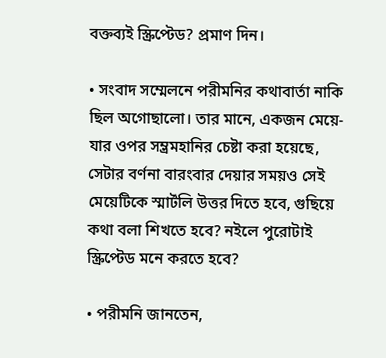বক্তব্যই স্ক্রিপ্টেড? প্রমাণ দিন।

• সংবাদ সম্মেলনে পরীমনির কথাবার্তা নাকি ছিল অগোছালো। তার মানে, একজন মেয়ে-যার ওপর সম্ভ্রমহানির চেষ্টা করা হয়েছে, সেটার বর্ণনা বারংবার দেয়ার সময়ও সেই মেয়েটিকে স্মার্টলি উত্তর দিতে হবে, গুছিয়ে কথা বলা শিখতে হবে? নইলে পুরোটাই স্ক্রিপ্টেড মনে করতে হবে?

• পরীমনি জানতেন,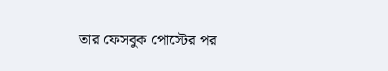তার ফেসবুক পোস্টের পর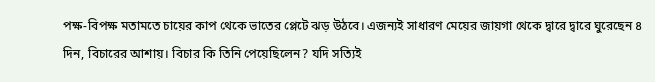পক্ষ-বিপক্ষ মতামতে চায়ের কাপ থেকে ভাতের প্লেটে ঝড় উঠবে। এজন্যই সাধারণ মেয়ের জায়গা থেকে দ্বারে দ্বারে ঘুরেছেন ৪ দিন, বিচারের আশায়। বিচার কি তিনি পেয়েছিলেন? যদি সত্যিই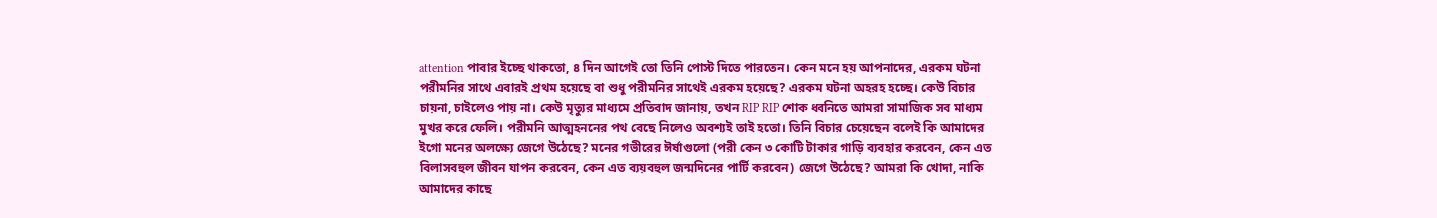attention পাবার ইচ্ছে থাকতো, ৪ দিন আগেই তো তিনি পোস্ট দিতে পারতেন। কেন মনে হয় আপনাদের, এরকম ঘটনা পরীমনির সাথে এবারই প্রথম হয়েছে বা শুধু পরীমনির সাথেই এরকম হয়েছে? এরকম ঘটনা অহরহ হচ্ছে। কেউ বিচার চায়না, চাইলেও পায় না। কেউ মৃত্যুর মাধ্যমে প্রতিবাদ জানায়, তখন RIP RIP শোক ধ্বনিতে আমরা সামাজিক সব মাধ্যম মুখর করে ফেলি। পরীমনি আত্মহননের পথ বেছে নিলেও অবশ্যই তাই হতো। তিনি বিচার চেয়েছেন বলেই কি আমাদের ইগো মনের অলক্ষ্যে জেগে উঠেছে? মনের গভীরের ঈর্ষাগুলো (পরী কেন ৩ কোটি টাকার গাড়ি ব্যবহার করবেন, কেন এত বিলাসবহুল জীবন যাপন করবেন, কেন এত ব্যয়বহুল জন্মদিনের পার্টি করবেন) জেগে উঠেছে? আমরা কি খোদা, নাকি আমাদের কাছে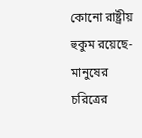কোনো রাষ্ট্রীয় হুকুম রয়েছে-মানুষের চরিত্রের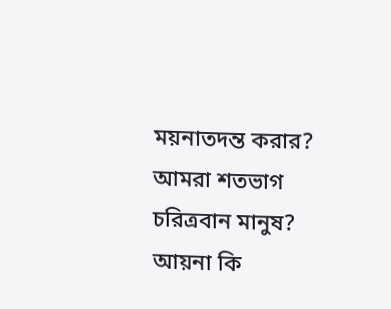ময়নাতদন্ত করার? আমরা শতভাগ চরিত্রবান মানুষ? আয়না কি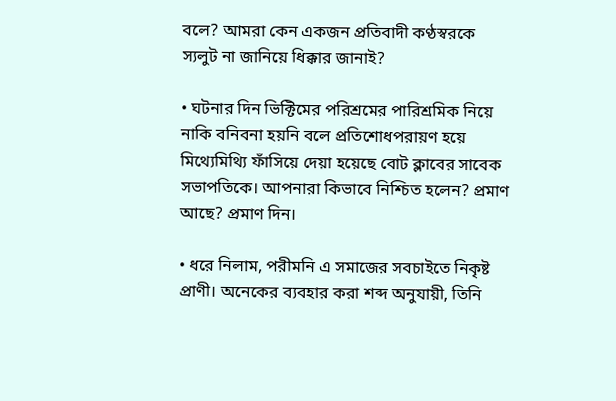বলে? আমরা কেন একজন প্রতিবাদী কণ্ঠস্বরকে স্যলুট না জানিয়ে ধিক্কার জানাই?

• ঘটনার দিন ভিক্টিমের পরিশ্রমের পারিশ্রমিক নিয়ে নাকি বনিবনা হয়নি বলে প্রতিশোধপরায়ণ হয়ে মিথ্যেমিথ্যি ফাঁসিয়ে দেয়া হয়েছে বোট ক্লাবের সাবেক সভাপতিকে। আপনারা কিভাবে নিশ্চিত হলেন? প্রমাণ আছে? প্রমাণ দিন।

• ধরে নিলাম, পরীমনি এ সমাজের সবচাইতে নিকৃষ্ট প্রাণী। অনেকের ব্যবহার করা শব্দ অনুযায়ী, তিনি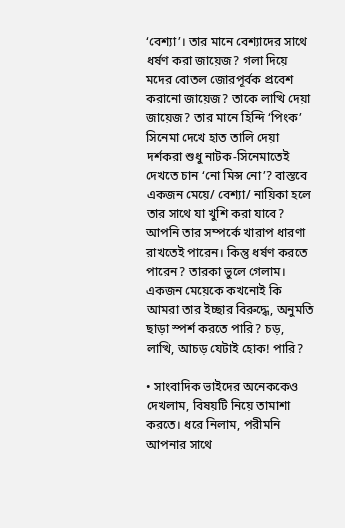‘বেশ্যা’। তার মানে বেশ্যাদের সাথে ধর্ষণ করা জায়েজ? গলা দিয়ে মদের বোতল জোরপূর্বক প্রবেশ করানো জায়েজ? তাকে লাত্থি দেয়া জায়েজ? তার মানে হিন্দি ‘পিংক’ সিনেমা দেখে হাত তালি দেয়া দর্শকরা শুধু নাটক-সিনেমাতেই দেখতে চান ‘নো মিন্স নো’? বাস্তবে একজন মেয়ে/ বেশ্যা/ নায়িকা হলে তার সাথে যা খুশি করা যাবে? আপনি তার সম্পর্কে খারাপ ধারণা রাখতেই পারেন। কিন্তু ধর্ষণ করতে পারেন? তারকা ভুলে গেলাম। একজন মেয়েকে কখনোই কি আমরা তার ইচ্ছার বিরুদ্ধে, অনুমতি ছাড়া স্পর্শ করতে পারি? চড়, লাত্থি, আচড় যেটাই হোক! পারি?

• সাংবাদিক ভাইদের অনেককেও দেখলাম, বিষয়টি নিয়ে তামাশা করতে। ধরে নিলাম, পরীমনি আপনার সাথে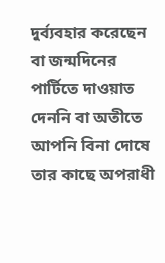দুর্ব্যবহার করেছেন বা জন্মদিনের পার্টিতে দাওয়াত দেননি বা অতীতে আপনি বিনা দোষে তার কাছে অপরাধী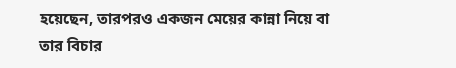হয়েছেন, তারপরও একজন মেয়ের কান্না নিয়ে বা তার বিচার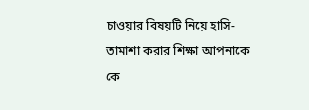চাওয়ার বিষয়টি নিয়ে হাসি-তামাশা করার শিক্ষা আপনাকে কে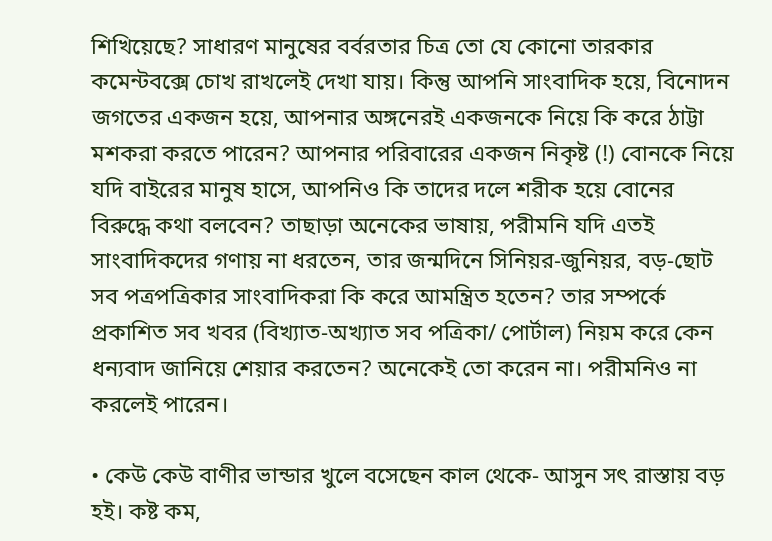শিখিয়েছে? সাধারণ মানুষের বর্বরতার চিত্র তো যে কোনো তারকার কমেন্টবক্সে চোখ রাখলেই দেখা যায়। কিন্তু আপনি সাংবাদিক হয়ে, বিনোদন জগতের একজন হয়ে, আপনার অঙ্গনেরই একজনকে নিয়ে কি করে ঠাট্টা মশকরা করতে পারেন? আপনার পরিবারের একজন নিকৃষ্ট (!) বোনকে নিয়ে যদি বাইরের মানুষ হাসে, আপনিও কি তাদের দলে শরীক হয়ে বোনের বিরুদ্ধে কথা বলবেন? তাছাড়া অনেকের ভাষায়, পরীমনি যদি এতই সাংবাদিকদের গণায় না ধরতেন, তার জন্মদিনে সিনিয়র-জুনিয়র, বড়-ছোট সব পত্রপত্রিকার সাংবাদিকরা কি করে আমন্ত্রিত হতেন? তার সম্পর্কে প্রকাশিত সব খবর (বিখ্যাত-অখ্যাত সব পত্রিকা/ পোর্টাল) নিয়ম করে কেন ধন্যবাদ জানিয়ে শেয়ার করতেন? অনেকেই তো করেন না। পরীমনিও না করলেই পারেন।

• কেউ কেউ বাণীর ভান্ডার খুলে বসেছেন কাল থেকে- আসুন সৎ রাস্তায় বড় হই। কষ্ট কম,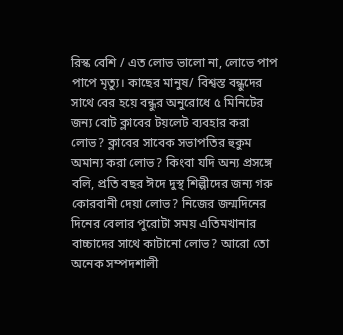রিস্ক বেশি / এত লোভ ভালো না, লোভে পাপ পাপে মৃত্যু। কাছের মানুষ/ বিশ্বস্ত বন্ধুদের সাথে বের হয়ে বন্ধুর অনুরোধে ৫ মিনিটের জন্য বোট ক্লাবের টয়লেট ব্যবহার করা লোভ? ক্লাবের সাবেক সভাপতির হুকুম অমান্য করা লোভ? কিংবা যদি অন্য প্রসঙ্গে বলি, প্রতি বছর ঈদে দুস্থ শিল্পীদের জন্য গরু কোরবানী দেয়া লোভ? নিজের জন্মদিনের দিনের বেলার পুরোটা সময় এতিমখানার বাচ্চাদের সাথে কাটানো লোভ? আরো তো অনেক সম্পদশালী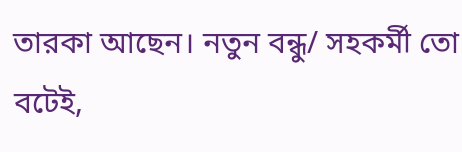তারকা আছেন। নতুন বন্ধু/ সহকর্মী তো বটেই,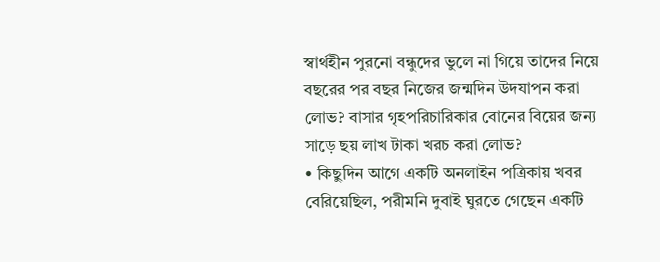স্বার্থহীন পুরনো বন্ধুদের ভুলে না গিয়ে তাদের নিয়ে বছরের পর বছর নিজের জন্মদিন উদযাপন করা লোভ? বাসার গৃহপরিচারিকার বোনের বিয়ের জন্য সাড়ে ছয় লাখ টাকা খরচ করা লোভ?
• কিছুদিন আগে একটি অনলাইন পত্রিকায় খবর বেরিয়েছিল, পরীমনি দুবাই ঘুরতে গেছেন একটি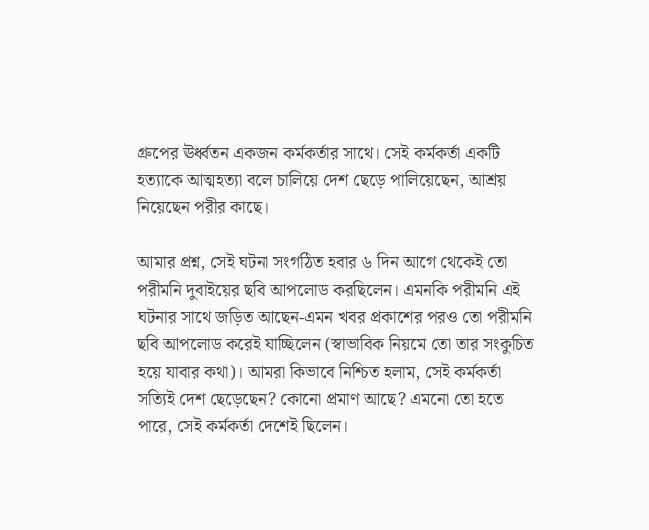গ্রুপের ঊর্ধ্বতন একজন কর্মকর্তার সাথে। সেই কর্মকর্তা একটি হত্যাকে আত্মহত্যা বলে চালিয়ে দেশ ছেড়ে পালিয়েছেন, আশ্রয় নিয়েছেন পরীর কাছে।

আমার প্রশ্ন, সেই ঘটনা সংগঠিত হবার ৬ দিন আগে থেকেই তো পরীমনি দুবাইয়ের ছবি আপলোড করছিলেন। এমনকি পরীমনি এই ঘটনার সাথে জড়িত আছেন-এমন খবর প্রকাশের পরও তো পরীমনি ছবি আপলোড করেই যাচ্ছিলেন (স্বাভাবিক নিয়মে তো তার সংকুচিত হয়ে যাবার কথা)। আমরা কিভাবে নিশ্চিত হলাম, সেই কর্মকর্তা সত্যিই দেশ ছেড়েছেন? কোনো প্রমাণ আছে? এমনো তো হতে পারে, সেই কর্মকর্তা দেশেই ছিলেন।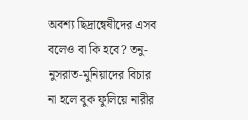অবশ্য ছিদ্রান্বেষীদের এসব বলেও বা কি হবে? তনু-নুসরাত-মুনিয়াদের বিচার না হলে বুক ফুলিয়ে নারীর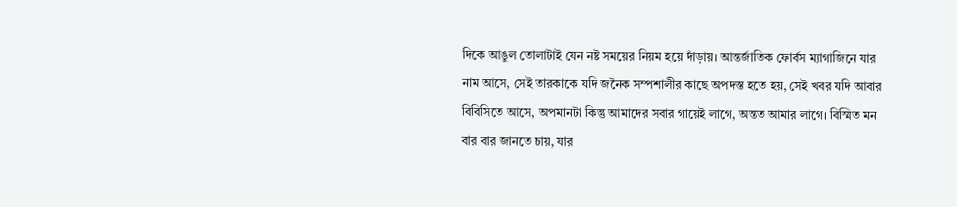দিকে আঙুল তোলাটাই যেন নষ্ট সময়ের নিয়ম হয়ে দাঁড়ায়। আন্তর্জাতিক ফোর্বস ম্যাগাজিনে যার নাম আসে, সেই তারকাকে যদি জনৈক সম্পশালীর কাছে অপদস্ত হতে হয়, সেই খবর যদি আবার বিবিসিতে আসে, অপমানটা কিন্তু আমাদের সবার গায়েই লাগে, অন্তত আমার লাগে। বিস্মিত মন বার বার জানতে চায়, যার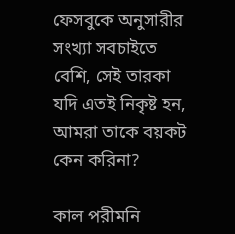ফেসবুকে অনুসারীর সংখ্যা সবচাইতে বেশি, সেই তারকা যদি এতই নিকৃষ্ট হন, আমরা তাকে বয়কট কেন করিনা?

কাল পরীমনি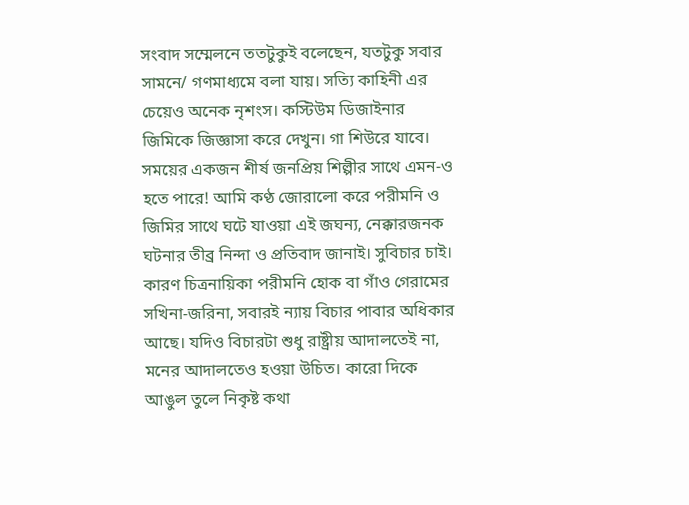সংবাদ সম্মেলনে ততটুকুই বলেছেন, যতটুকু সবার সামনে/ গণমাধ্যমে বলা যায়। সত্যি কাহিনী এর চেয়েও অনেক নৃশংস। কস্টিউম ডিজাইনার জিমিকে জিজ্ঞাসা করে দেখুন। গা শিউরে যাবে। সময়ের একজন শীর্ষ জনপ্রিয় শিল্পীর সাথে এমন-ও হতে পারে! আমি কণ্ঠ জোরালো করে পরীমনি ও জিমির সাথে ঘটে যাওয়া এই জঘন্য, নেক্কারজনক ঘটনার তীব্র নিন্দা ও প্রতিবাদ জানাই। সুবিচার চাই। কারণ চিত্রনায়িকা পরীমনি হোক বা গাঁও গেরামের সখিনা-জরিনা, সবারই ন্যায় বিচার পাবার অধিকার আছে। যদিও বিচারটা শুধু রাষ্ট্রীয় আদালতেই না, মনের আদালতেও হওয়া উচিত। কারো দিকে আঙুল তুলে নিকৃষ্ট কথা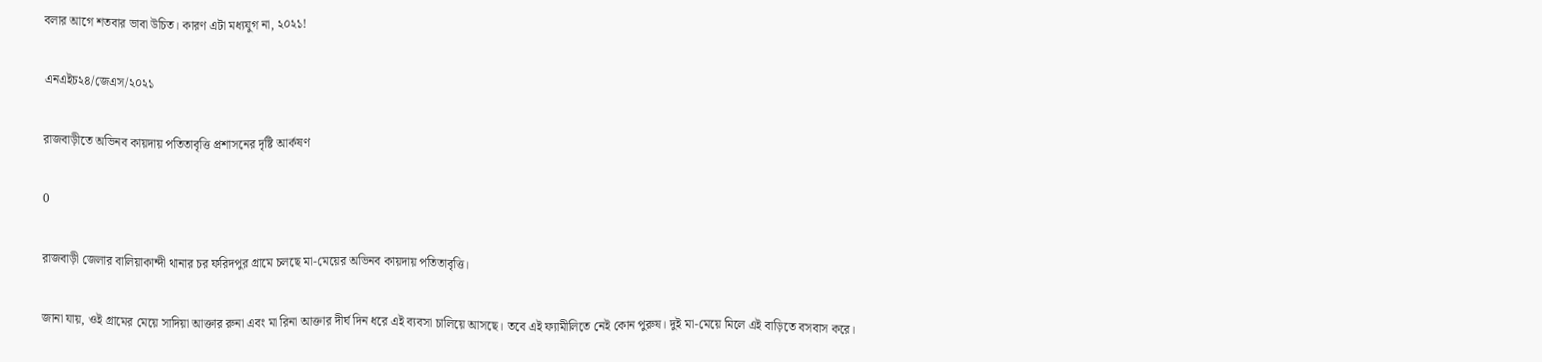বলার আগে শতবার ভাবা উচিত। কারণ এটা মধ্যযুগ না, ২০২১!

এনএইচ২৪/জেএস/২০২১

রাজবাড়ীতে অভিনব কায়দায় পতিতাবৃত্তি প্রশাসনের দৃষ্টি আর্কষণ

0

রাজবাড়ী জেলার বালিয়াকান্দী থানার চর ফরিদপুর গ্রামে চলছে মা-মেয়ের অভিনব কায়দায় পতিতাবৃত্তি।

জানা যায়, ওই গ্রামের মেয়ে সাদিয়া আক্তার রুনা এবং মা রিনা আক্তার দীর্ঘ দিন ধরে এই ব্যবসা চালিয়ে আসছে। তবে এই ফ্যামীলিতে নেই কোন পুরুষ। দুই মা-মেয়ে মিলে এই বাড়িতে বসবাস করে।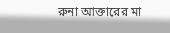রুনা আক্তারের মা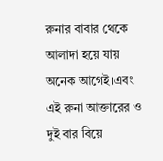রুনার বাবার থেকে আলাদা হয়ে যায় অনেক আগেই।এবং এই রুনা আক্তারের ও দুই বার বিয়ে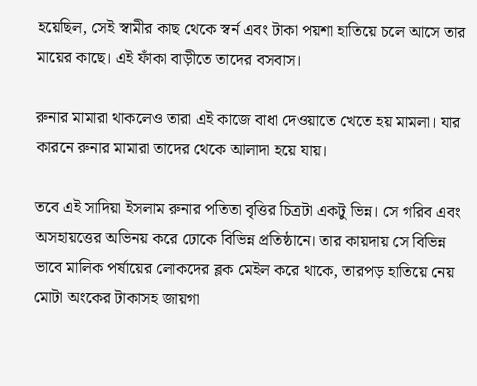হয়েছিল, সেই স্বামীর কাছ থেকে স্বর্ন এবং টাকা পয়শা হাতিয়ে চলে আসে তার মায়ের কাছে। এই ফাঁকা বাড়ীতে তাদের বসবাস।

রুনার মামারা থাকলেও তারা এই কাজে বাধা দেওয়াতে খেতে হয় মামলা। যার কারনে রুনার মামারা তাদের থেকে আলাদা হয়ে যায়।

তবে এই সাদিয়া ইসলাম রুনার পতিতা বৃত্তির চিত্রটা একটু ভিন্ন। সে গরিব এবং অসহায়ত্তের অভিনয় করে ঢোকে বিভিন্ন প্রতিষ্ঠানে। তার কায়দায় সে বিভিন্ন ভাবে মালিক পর্ষায়ের লোকদের ব্লক মেইল করে থাকে, তারপড় হাতিয়ে নেয় মোটা অংকের টাকাসহ জায়গা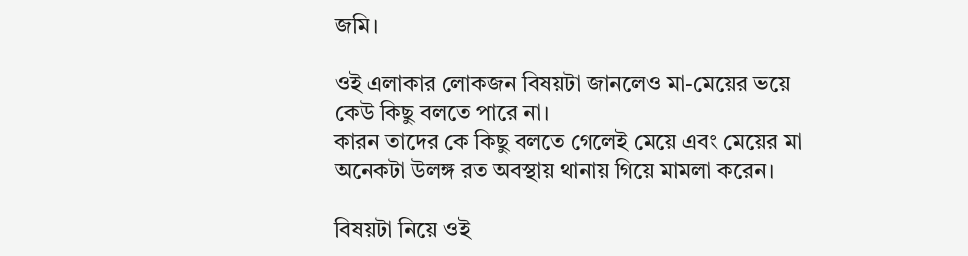জমি।

ওই এলাকার লোকজন বিষয়টা জানলেও মা-মেয়ের ভয়ে কেউ কিছু বলতে পারে না।
কারন তাদের কে কিছু বলতে গেলেই মেয়ে এবং মেয়ের মা অনেকটা উলঙ্গ রত অবস্থায় থানায় গিয়ে মামলা করেন।

বিষয়টা নিয়ে ওই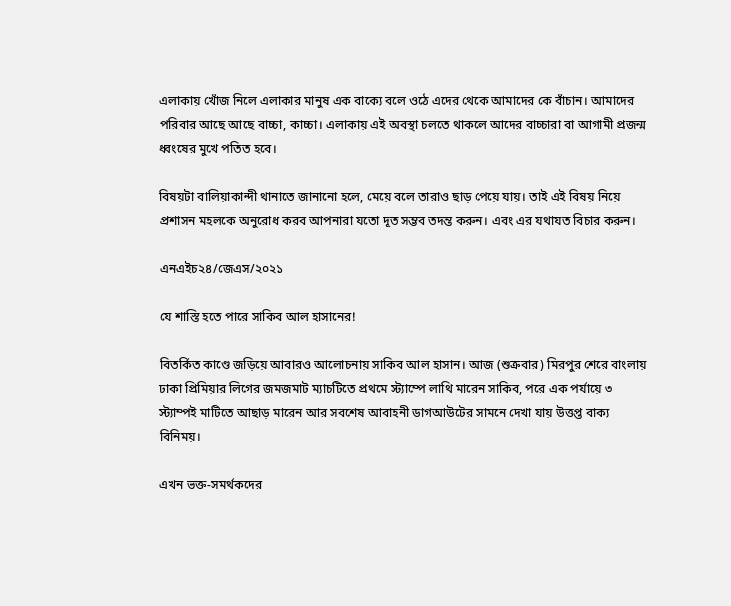এলাকায় খোঁজ নিলে এলাকার মানুষ এক বাক্যে বলে ওঠে এদের থেকে আমাদের কে বাঁচান। আমাদের পরিবার আছে আছে বাচ্চা, কাচ্চা। এলাকায় এই অবস্থা চলতে থাকলে আদের বাচ্চারা বা আগামী প্রজন্ম ধ্বংষের মুখে পতিত হবে।

বিষয়টা বালিয়াকান্দী থানাতে জানানো হলে, মেয়ে বলে তারাও ছাড় পেয়ে যায়। তাই এই বিষয় নিয়ে প্রশাসন মহলকে অনুরোধ করব আপনারা যতো দূত সম্ভব তদন্ত করুন। এবং এর যথাযত বিচার করুন।

এনএইচ২৪/জেএস/২০২১

যে শাস্তি হতে পারে সাকিব আল হাসানের!

বিতর্কিত কাণ্ডে জড়িয়ে আবারও আলোচনায় সাকিব আল হাসান। আজ (শুক্রবার) মিরপুর শেরে বাংলায় ঢাকা প্রিমিয়ার লিগের জমজমাট ম্যাচটিতে প্রথমে স্ট্যাম্পে লাথি মারেন সাকিব, পরে এক পর্যায়ে ৩ স্ট্যাম্পই মাটিতে আছাড় মারেন আর সবশেষ আবাহনী ডাগআউটের সামনে দেখা যায় উত্তপ্ত বাক্য বিনিময়।

এখন ভক্ত-সমর্থকদের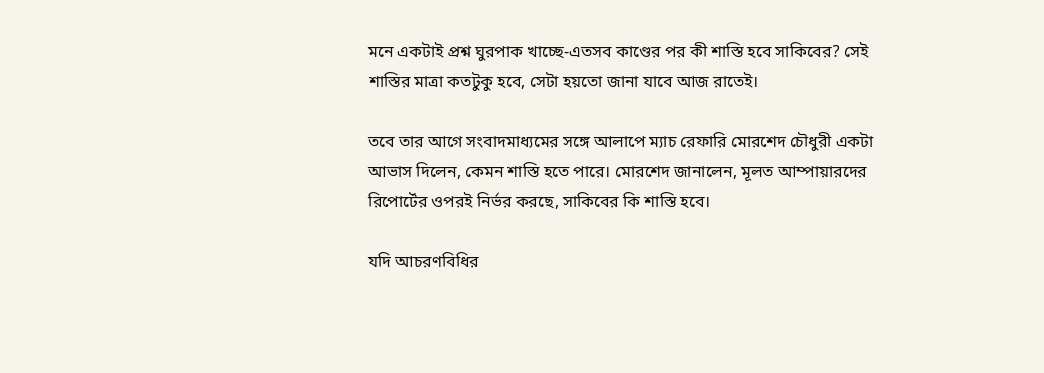মনে একটাই প্রশ্ন ঘুরপাক খাচ্ছে-এতসব কাণ্ডের পর কী শাস্তি হবে সাকিবের? সেই শাস্তির মাত্রা কতটুকু হবে, সেটা হয়তো জানা যাবে আজ রাতেই।

তবে তার আগে সংবাদমাধ্যমের সঙ্গে আলাপে ম্যাচ রেফারি মোরশেদ চৌধুরী একটা আভাস দিলেন, কেমন শাস্তি হতে পারে। মোরশেদ জানালেন, মূলত আম্পায়ারদের রিপোর্টের ওপরই নির্ভর করছে, সাকিবের কি শাস্তি হবে।

যদি আচরণবিধির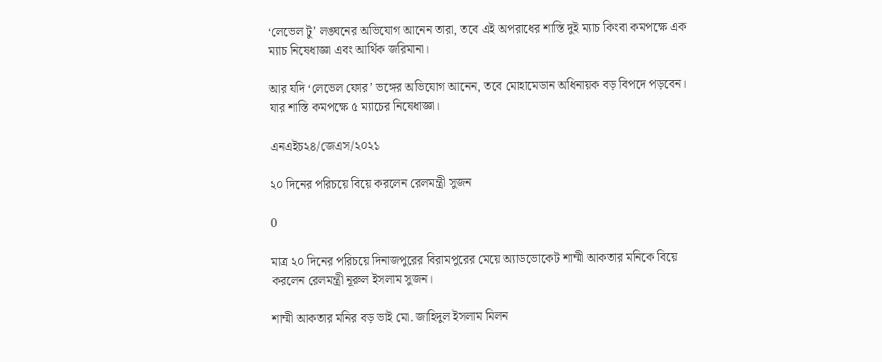‘লেভেল টু’ লঙ্ঘনের অভিযোগ আনেন তারা, তবে এই অপরাধের শাস্তি দুই ম্যাচ কিংবা কমপক্ষে এক ম্যাচ নিষেধাজ্ঞা এবং আর্থিক জরিমানা।

আর যদি ‘লেভেল ফোর’ ভঙ্গের অভিযোগ আনেন, তবে মোহামেডান অধিনায়ক বড় বিপদে পড়বেন। যার শাস্তি কমপক্ষে ৫ ম্যাচের নিষেধাজ্ঞা।

এনএইচ২৪/জেএস/২০২১

২০ দিনের পরিচয়ে বিয়ে করলেন রেলমন্ত্রী সুজন

0

মাত্র ২০ দিনের পরিচয়ে দিনাজপুরের বিরামপুরের মেয়ে অ্যাডভোকেট শাম্মী আকতার মনিকে বিয়ে করলেন রেলমন্ত্রী নূরুল ইসলাম সুজন।

শাম্মী আকতার মনির বড় ভাই মো. জাহিদুল ইসলাম মিলন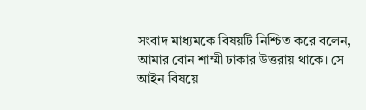সংবাদ মাধ্যমকে বিষয়টি নিশ্চিত করে বলেন, আমার বোন শাম্মী ঢাকার উত্তরায় থাকে। সে আইন বিষয়ে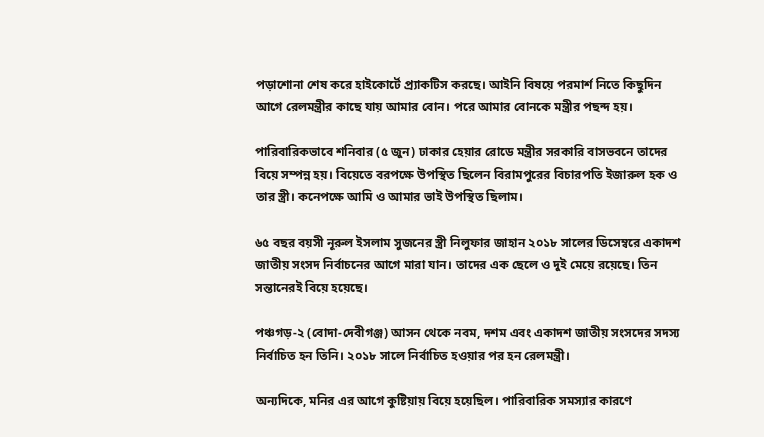পড়াশোনা শেষ করে হাইকোর্টে প্র্যাকটিস করছে। আইনি বিষয়ে পরমার্শ নিতে কিছুদিন আগে রেলমন্ত্রীর কাছে যায় আমার বোন। পরে আমার বোনকে মন্ত্রীর পছন্দ হয়।

পারিবারিকভাবে শনিবার (৫ জুন) ঢাকার হেয়ার রোডে মন্ত্রীর সরকারি বাসভবনে তাদের বিয়ে সম্পন্ন হয়। বিয়েতে বরপক্ষে উপস্থিত ছিলেন বিরামপুরের বিচারপতি ইজারুল হক ও তার স্ত্রী। কনেপক্ষে আমি ও আমার ভাই উপস্থিত ছিলাম।

৬৫ বছর বয়সী নূরুল ইসলাম সুজনের স্ত্রী নিলুফার জাহান ২০১৮ সালের ডিসেম্বরে একাদশ জাতীয় সংসদ নির্বাচনের আগে মারা যান। তাদের এক ছেলে ও দুই মেয়ে রয়েছে। তিন সন্তানেরই বিয়ে হয়েছে।

পঞ্চগড়-২ (বোদা-দেবীগঞ্জ) আসন থেকে নবম, দশম এবং একাদশ জাতীয় সংসদের সদস্য নির্বাচিত হন তিনি। ২০১৮ সালে নির্বাচিত হওয়ার পর হন রেলমন্ত্রী।

অন্যদিকে, মনির এর আগে কুষ্টিয়ায় বিয়ে হয়েছিল। পারিবারিক সমস্যার কারণে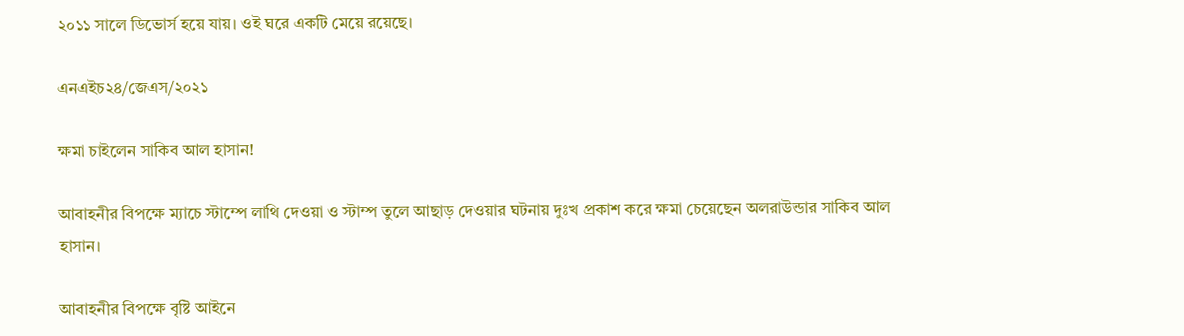২০১১ সালে ডিভোর্স হয়ে যায়। ওই ঘরে একটি মেয়ে রয়েছে।

এনএইচ২৪/জেএস/২০২১

ক্ষমা চাইলেন সাকিব আল হাসান!

আবাহনীর বিপক্ষে ম্যাচে স্টাম্পে লাথি দেওয়া ও স্টাম্প তুলে আছাড় দেওয়ার ঘটনায় দুঃখ প্রকাশ করে ক্ষমা চেয়েছেন অলরাউন্ডার সাকিব আল হাসান।

আবাহনীর বিপক্ষে বৃষ্টি আইনে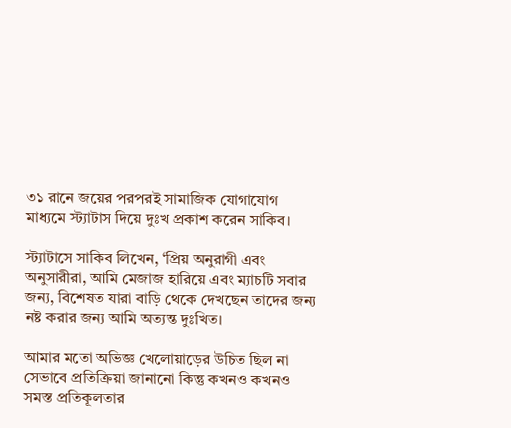৩১ রানে জয়ের পরপরই সামাজিক যোগাযোগ মাধ্যমে স্ট্যাটাস দিয়ে দুঃখ প্রকাশ করেন সাকিব।

স্ট্যাটাসে সাকিব লিখেন, ‘প্রিয় অনুরাগী এবং অনুসারীরা, আমি মেজাজ হারিয়ে এবং ম্যাচটি সবার জন্য, বিশেষত যারা বাড়ি থেকে দেখছেন তাদের জন্য নষ্ট করার জন্য আমি অত্যন্ত দুঃখিত।

আমার মতো অভিজ্ঞ খেলোয়াড়ের উচিত ছিল না সেভাবে প্রতিক্রিয়া জানানো কিন্তু কখনও কখনও সমস্ত প্রতিকূলতার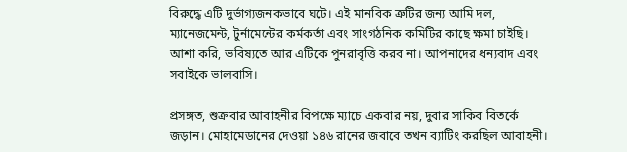বিরুদ্ধে এটি দুর্ভাগ্যজনকভাবে ঘটে। এই মানবিক ত্রুটির জন্য আমি দল, ম্যানেজমেন্ট, টুর্নামেন্টের কর্মকর্তা এবং সাংগঠনিক কমিটির কাছে ক্ষমা চাইছি। আশা করি, ভবিষ্যতে আর এটিকে পুনরাবৃত্তি করব না। আপনাদের ধন্যবাদ এবং সবাইকে ভালবাসি।

প্রসঙ্গত, শুক্রবার আবাহনীর বিপক্ষে ম্যাচে একবার নয়, দুবার সাকিব বিতর্কে জড়ান। মোহামেডানের দেওয়া ১৪৬ রানের জবাবে তখন ব্যাটিং করছিল আবাহনী।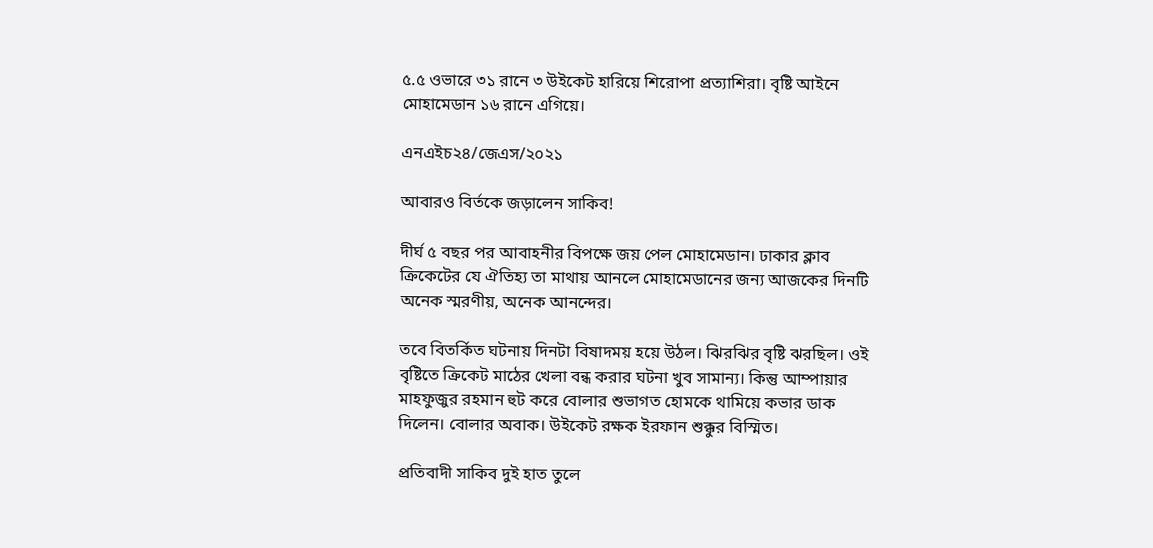৫.৫ ওভারে ৩১ রানে ৩ উইকেট হারিয়ে শিরোপা প্রত্যাশিরা। বৃষ্টি আইনে মোহামেডান ১৬ রানে এগিয়ে।

এনএইচ২৪/জেএস/২০২১

আবারও বির্তকে জড়ালেন সাকিব!

দীর্ঘ ৫ বছর পর আবাহনীর বিপক্ষে জয় পেল মোহামেডান। ঢাকার ক্লাব ক্রিকেটের যে ঐতিহ্য তা মাথায় আনলে মোহামেডানের জন্য আজকের দিনটি অনেক স্মরণীয়, অনেক আনন্দের।

তবে বিতর্কিত ঘটনায় দিনটা বিষাদময় হয়ে উঠল। ঝিরঝির বৃষ্টি ঝরছিল। ওই বৃষ্টিতে ক্রিকেট মাঠের খেলা বন্ধ করার ঘটনা খুব সামান্য। কিন্তু আম্পায়ার মাহফুজুর রহমান হুট করে বোলার শুভাগত হোমকে থামিয়ে কভার ডাক দিলেন। বোলার অবাক। উইকেট রক্ষক ইরফান শুক্কুর বিস্মিত।

প্রতিবাদী সাকিব দুই হাত তুলে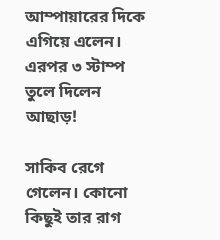আম্পায়ারের দিকে এগিয়ে এলেন। এরপর ৩ স্টাম্প তুলে দিলেন আছাড়!

সাকিব রেগে গেলেন। কোনো কিছুই তার রাগ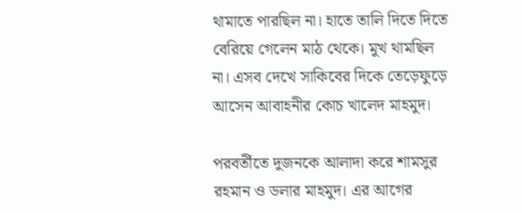থামাতে পারছিল না। হাতে তালি দিতে দিতে বেরিয়ে গেলেন মাঠ থেকে। মুখ থামছিল না। এসব দেখে সাকিবের দিকে তেড়েফুড়ে আসেন আবাহনীর কোচ খালেদ মাহমুদ।

পরবর্তীতে দুজনকে আলাদা করে শামসুর রহমান ও ডলার মাহমুদ। এর আগের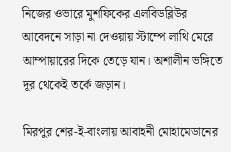নিজের ওভারে মুশফিকের এলবিডব্লিউর আবেদনে সাড়া না দেওয়ায় স্টাম্পে লাথি মেরে আম্পায়ারের দিকে তেড়ে যান। অশালীন ভঙ্গিতে দূর থেকেই তর্কে জড়ান।

মিরপুর শের-ই-বাংলায় আবাহনী মোহামেডানের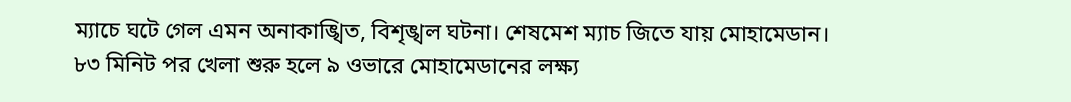ম্যাচে ঘটে গেল এমন অনাকাঙ্খিত, বিশৃঙ্খল ঘটনা। শেষমেশ ম্যাচ জিতে যায় মোহামেডান। ৮৩ মিনিট পর খেলা শুরু হলে ৯ ওভারে মোহামেডানের লক্ষ্য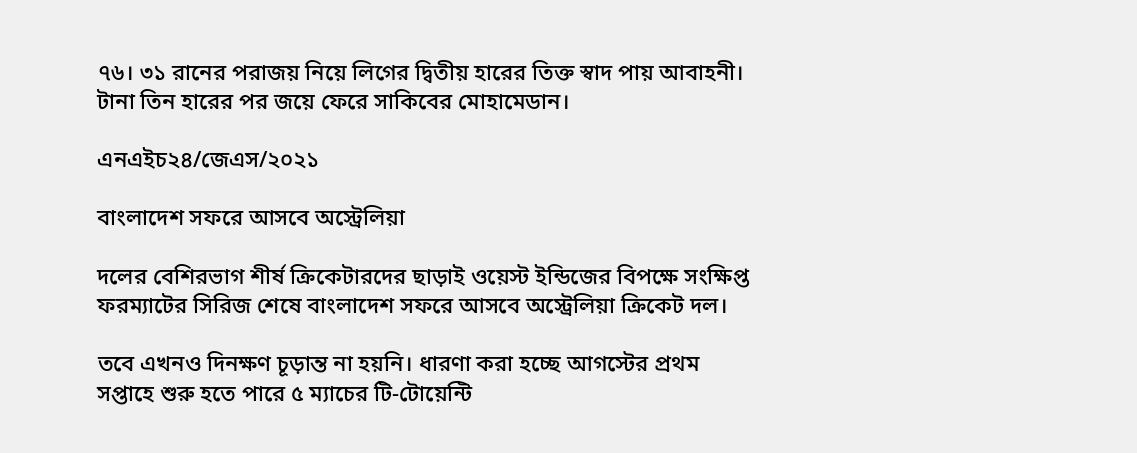৭৬। ৩১ রানের পরাজয় নিয়ে লিগের দ্বিতীয় হারের তিক্ত স্বাদ পায় আবাহনী। টানা তিন হারের পর জয়ে ফেরে সাকিবের মোহামেডান।

এনএইচ২৪/জেএস/২০২১

বাংলাদেশ সফরে আসবে অস্ট্রেলিয়া

দলের বেশিরভাগ শীর্ষ ক্রিকেটারদের ছাড়াই ওয়েস্ট ইন্ডিজের বিপক্ষে সংক্ষিপ্ত ফরম্যাটের সিরিজ শেষে বাংলাদেশ সফরে আসবে অস্ট্রেলিয়া ক্রিকেট দল।

তবে এখনও দিনক্ষণ চূড়ান্ত না হয়নি। ধারণা করা হচ্ছে আগস্টের প্রথম সপ্তাহে শুরু হতে পারে ৫ ম্যাচের টি-টোয়েন্টি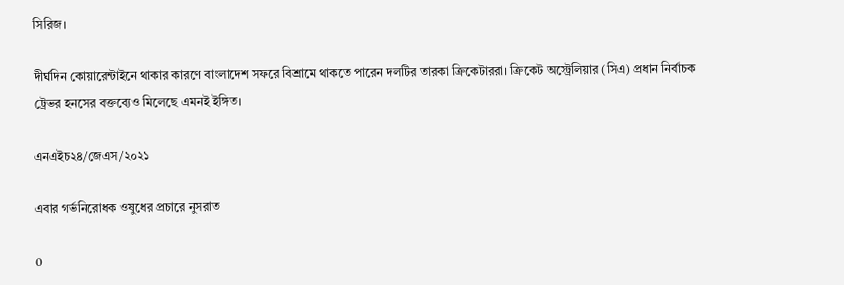সিরিজ।

দীর্ঘদিন কোয়ারেন্টাইনে থাকার কারণে বাংলাদেশ সফরে বিশ্রামে থাকতে পারেন দলটির তারকা ক্রিকেটাররা। ক্রিকেট অস্ট্রেলিয়ার (সিএ) প্রধান নির্বাচক ট্রেভর হনসের বক্তব্যেও মিলেছে এমনই ইঙ্গিত।

এনএইচ২৪/জেএস/২০২১

এবার গর্ভনিরোধক ওষুধের প্রচারে নুসরাত

0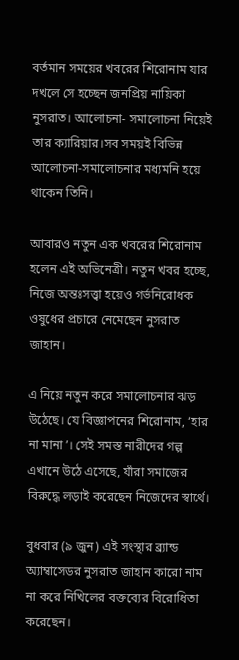বর্তমান সময়ের খবরের শিরোনাম যার দখলে সে হচ্ছেন জনপ্রিয় নায়িকা নুসরাত। আলোচনা- সমালোচনা নিয়েই তার ক্যারিয়ার।সব সময়ই বিভিন্ন আলোচনা-সমালোচনার মধ্যমনি হয়ে থাকেন তিনি।

আবারও নতুন এক খবরের শিরোনাম হলেন এই অভিনেত্রী। নতুন খবর হচ্ছে, নিজে অন্তঃসত্ত্বা হয়েও গর্ভনিরোধক ওষুধের প্রচারে নেমেছেন নুসরাত জাহান।

এ নিয়ে নতুন করে সমালোচনার ঝড় উঠেছে। যে বিজ্ঞাপনের শিরোনাম, ‘হার না মানা’। সেই সমস্ত নারীদের গল্প এখানে উঠে এসেছে, যাঁরা সমাজের বিরুদ্ধে লড়াই করেছেন নিজেদের স্বার্থে।

বুধবার (৯ জুন) এই সংস্থার ব্র্যান্ড অ্যাম্বাসেডর নুসরাত জাহান কারো নাম না করে নিখিলের বক্তব্যের বিরোধিতা করেছেন।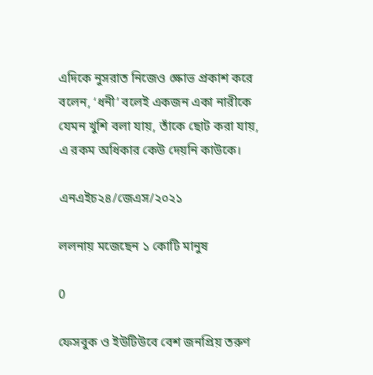এদিকে নুসরাত নিজেও ক্ষোভ প্রকাশ করে বলেন, ‘ধনী’ বলেই একজন একা নারীকে যেমন খুশি বলা যায়, তাঁকে ছোট করা যায়, এ রকম অধিকার কেউ দেয়নি কাউকে।

এনএইচ২৪/জেএস/২০২১

ললনায় মজেছেন ১ কোটি মানুষ

0

ফেসবুক ও ইউটিউবে বেশ জনপ্রিয় তরুণ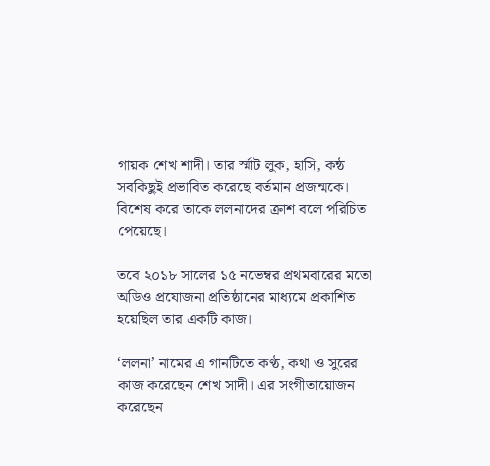গায়ক শেখ শাদী। তার র্স্মাট লুক, হাসি, কন্ঠ সবকিছুই প্রভাবিত করেছে বর্তমান প্রজন্মকে। বিশেষ করে তাকে ললনাদের ক্রাশ বলে পরিচিত পেয়েছে।

তবে ২০১৮ সালের ১৫ নভেম্বর প্রথমবারের মতো অডিও প্রযোজনা প্রতিষ্ঠানের মাধ্যমে প্রকাশিত হয়েছিল তার একটি কাজ।

‘ললনা’ নামের এ গানটিতে কণ্ঠ, কথা ও সুরের কাজ করেছেন শেখ সাদী। এর সংগীতায়োজন করেছেন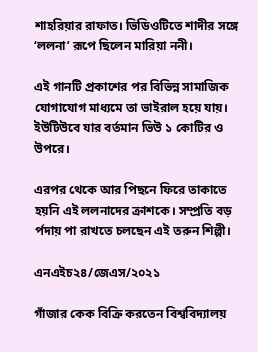শাহরিয়ার রাফাত। ভিডিওটিতে শাদীর সঙ্গে ‘ললনা’ রূপে ছিলেন মারিয়া ননী।

এই গানটি প্রকাশের পর বিভিন্ন সামাজিক যোগাযোগ মাধ্যমে তা ভাইরাল হয়ে যায়। ইউটিউবে যার বর্তমান ভিউ ১ কোটির ও উপরে।

এরপর থেকে আর পিছনে ফিরে তাকাতে হয়নি এই ললনাদের ক্রাশকে। সম্প্রতি বড় র্পদায় পা রাখতে চলছেন এই তরুন শিল্পী।

এনএইচ২৪/জেএস/২০২১

গাঁজার কেক বিক্রি করতেন বিশ্ববিদ্যালয়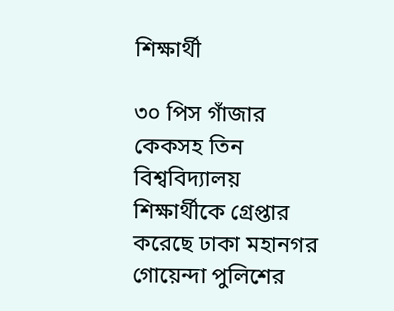শিক্ষার্থী

৩০ পিস গাঁজার কেকসহ তিন বিশ্ববিদ্যালয় শিক্ষার্থীকে গ্রেপ্তার করেছে ঢাকা মহানগর গোয়েন্দা পুলিশের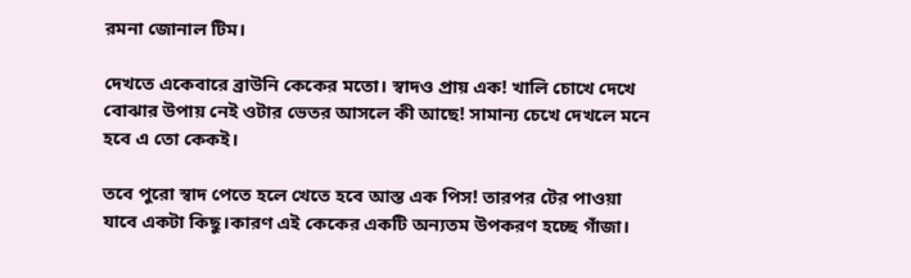রমনা জোনাল টিম।

দেখতে একেবারে ব্রাউনি কেকের মতো। স্বাদও প্রায় এক! খালি চোখে দেখে বোঝার উপায় নেই ওটার ভেতর আসলে কী আছে! সামান্য চেখে দেখলে মনে হবে এ তো কেকই।

তবে পুরো স্বাদ পেতে হলে খেতে হবে আস্ত এক পিস! তারপর টের পাওয়া যাবে একটা কিছু।কারণ এই কেকের একটি অন্যতম উপকরণ হচ্ছে গাঁজা।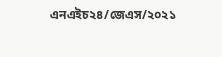এনএইচ২৪/জেএস/২০২১